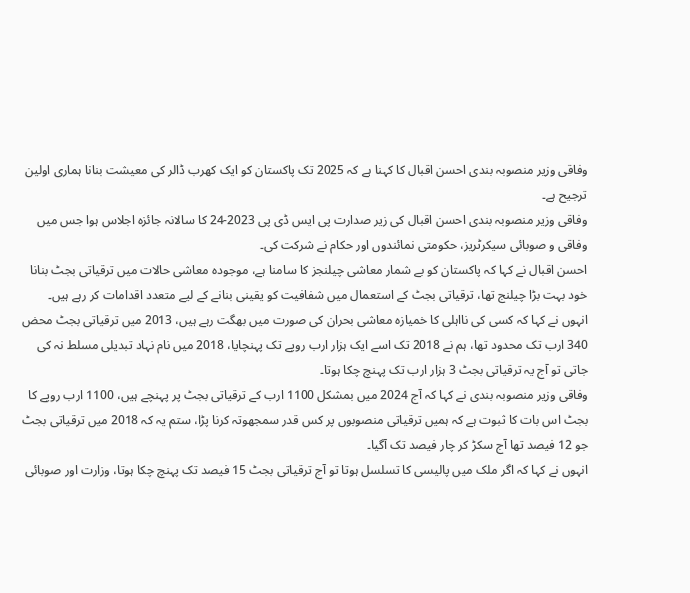وفاقی وزیر منصوبہ بندی احسن اقبال کا کہنا ہے کہ 2025 تک پاکستان کو ایک کھرب ڈالر کی معیشت بنانا ہماری اولین ترجیح ہے۔
وفاقی وزیر منصوبہ بندی احسن اقبال کی زیر صدارت پی ایس ڈی پی 2023-24 کا سالانہ جائزہ اجلاس ہوا جس میں وفاقی و صوبائی سیکرٹریز، حکومتی نمائندوں اور حکام نے شرکت کی۔
احسن اقبال نے کہا کہ پاکستان کو بے شمار معاشی چیلنجز کا سامنا ہے، موجودہ معاشی حالات میں ترقیاتی بجٹ بنانا خود بہت بڑا چیلنج تھا، ترقیاتی بجٹ کے استعمال میں شفافیت کو یقینی بنانے کے لیے متعدد اقدامات کر رہے ہیں۔
انہوں نے کہا کہ کسی کی نااہلی کا خمیازہ معاشی بحران کی صورت میں بھگت رہے ہیں، 2013 میں ترقیاتی بجٹ محض 340 ارب تک محدود تھا، ہم نے 2018 تک اسے ایک ہزار ارب روپے تک پہنچایا، 2018 میں نام نہاد تبدیلی مسلط نہ کی جاتی تو آج یہ ترقیاتی بجٹ 3 ہزار ارب تک پہنچ چکا ہوتا۔
وفاقی وزیر منصوبہ بندی نے کہا کہ آج 2024 میں بمشکل 1100 ارب کے ترقیاتی بجٹ پر پہنچے ہیں، 1100 ارب روپے کا بجٹ اس بات کا ثبوت ہے کہ ہمیں ترقیاتی منصوبوں پر کس قدر سمجھوتہ کرنا پڑا، ستم یہ کہ 2018 میں ترقیاتی بجٹ جو 12 فیصد تھا آج سکڑ کر چار فیصد تک آگیا۔
انہوں نے کہا کہ اگر ملک میں پالیسی کا تسلسل ہوتا تو آج ترقیاتی بجٹ 15 فیصد تک پہنچ چکا ہوتا، وزارت اور صوبائی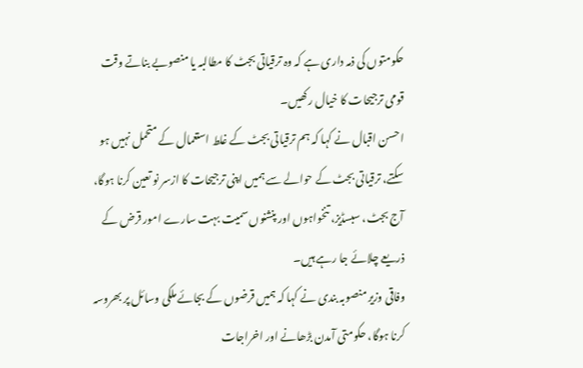حکومتوں کی ذمہ داری ہے کہ وہ ترقیاتی بجٹ کا مطالبہ یا منصوبے بناتے وقت قومی ترجیحات کا خیال رکھیں۔
احسن اقبال نے کہا کہ ہم ترقیاتی بجٹ کے غلط استعمال کے متحمل نہیں ہو سکتے، ترقیاتی بجٹ کے حوالے سے ہمیں اپنی ترجیحات کا ازسر نو تعین کرنا ہوگا، آج بجٹ، سبسڈیز، تنخواہوں اور پنشنوں سمیت بہت سارے امور قرض کے ذریعے چلائے جا رہے ہیں۔
وفاقی وزیر منصوبہ بندی نے کہا کہ ہمیں قرضوں کے بجائے ملکی وسائل پر بھروسہ کرنا ہوگا، حکومتی آمدن بڑھانے اور اخراجات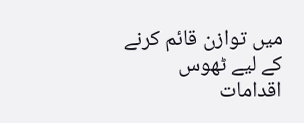میں توازن قائم کرنے کے لیے ٹھوس اقدامات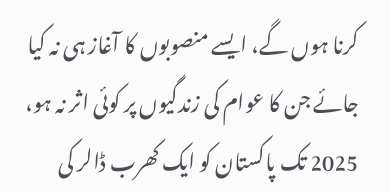کرنا ہوں گے، ایسے منصوبوں کا آغاز ہی نہ کیا جائے جن کا عوام کی زندگیوں پر کوئی اثر نہ ہو، 2025 تک پاکستان کو ایک کھرب ڈالر کی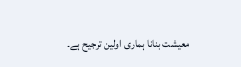معیشت بنانا ہماری اولین ترجیح ہے۔